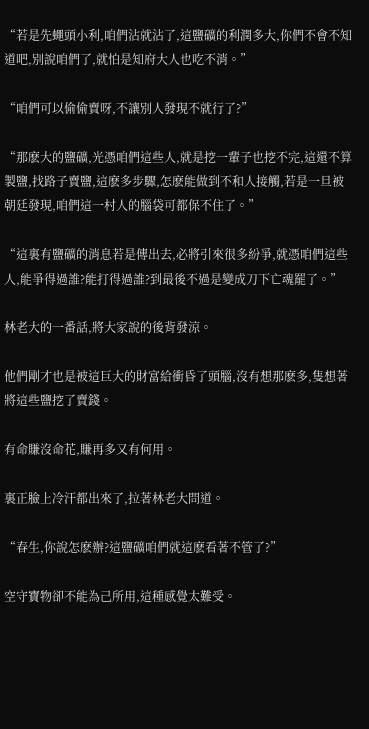“若是先蠅頭小利,咱們沾就沾了,這鹽礦的利潤多大,你們不會不知道吧,別說咱們了,就怕是知府大人也吃不消。”

“咱們可以偷偷賣呀,不讓別人發現不就行了?”

“那麽大的鹽礦,光憑咱們這些人,就是挖一輩子也挖不完,這還不算製鹽,找路子賣鹽,這麽多步驟,怎麽能做到不和人接觸,若是一旦被朝廷發現,咱們這一村人的腦袋可都保不住了。”

“這裏有鹽礦的消息若是傳出去,必將引來很多紛爭,就憑咱們這些人,能爭得過誰?能打得過誰?到最後不過是變成刀下亡魂罷了。”

林老大的一番話,將大家說的後背發涼。

他們剛才也是被這巨大的財富給衝昏了頭腦,沒有想那麽多,隻想著將這些鹽挖了賣錢。

有命賺沒命花,賺再多又有何用。

裏正臉上冷汗都出來了,拉著林老大問道。

“春生,你說怎麽辦?這鹽礦咱們就這麽看著不管了?”

空守寶物卻不能為己所用,這種感覺太難受。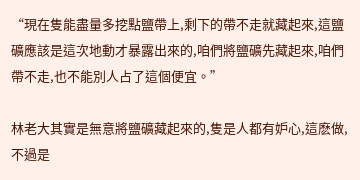“現在隻能盡量多挖點鹽帶上,剩下的帶不走就藏起來,這鹽礦應該是這次地動才暴露出來的,咱們將鹽礦先藏起來,咱們帶不走,也不能別人占了這個便宜。”

林老大其實是無意將鹽礦藏起來的,隻是人都有妒心,這麽做,不過是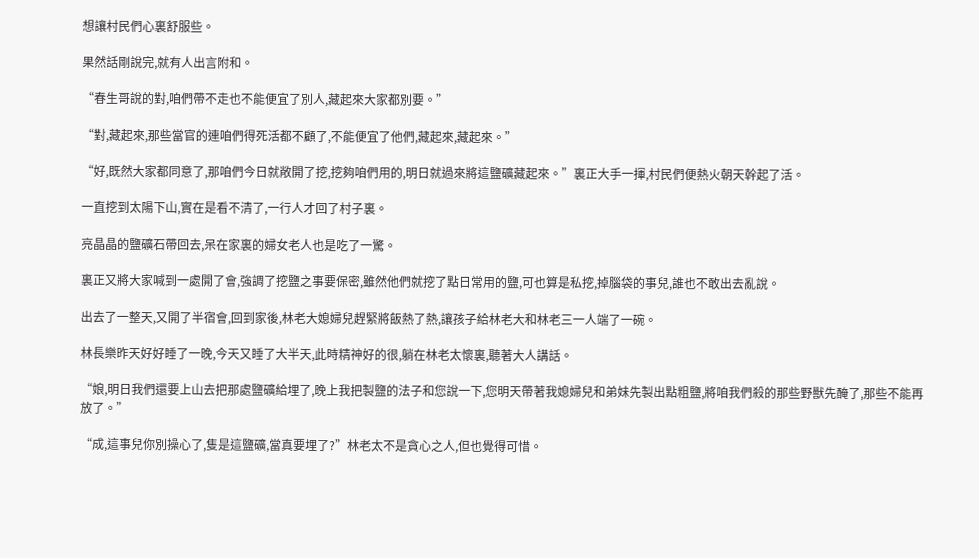想讓村民們心裏舒服些。

果然話剛說完,就有人出言附和。

“春生哥說的對,咱們帶不走也不能便宜了別人,藏起來大家都別要。”

“對,藏起來,那些當官的連咱們得死活都不顧了,不能便宜了他們,藏起來,藏起來。”

“好,既然大家都同意了,那咱們今日就敞開了挖,挖夠咱們用的,明日就過來將這鹽礦藏起來。”裏正大手一揮,村民們便熱火朝天幹起了活。

一直挖到太陽下山,實在是看不清了,一行人才回了村子裏。

亮晶晶的鹽礦石帶回去,呆在家裏的婦女老人也是吃了一驚。

裏正又將大家喊到一處開了會,強調了挖鹽之事要保密,雖然他們就挖了點日常用的鹽,可也算是私挖,掉腦袋的事兒,誰也不敢出去亂說。

出去了一整天,又開了半宿會,回到家後,林老大媳婦兒趕緊將飯熱了熱,讓孩子給林老大和林老三一人端了一碗。

林長樂昨天好好睡了一晚,今天又睡了大半天,此時精神好的很,躺在林老太懷裏,聽著大人講話。

“娘,明日我們還要上山去把那處鹽礦給埋了,晚上我把製鹽的法子和您說一下,您明天帶著我媳婦兒和弟妹先製出點粗鹽,將咱我們殺的那些野獸先醃了,那些不能再放了。”

“成,這事兒你別操心了,隻是這鹽礦,當真要埋了?”林老太不是貪心之人,但也覺得可惜。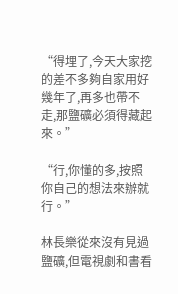“得埋了,今天大家挖的差不多夠自家用好幾年了,再多也帶不走,那鹽礦必須得藏起來。”

“行,你懂的多,按照你自己的想法來辦就行。”

林長樂從來沒有見過鹽礦,但電視劇和書看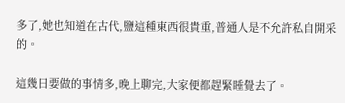多了,她也知道在古代,鹽這種東西很貴重,普通人是不允許私自開采的。

這幾日要做的事情多,晚上聊完,大家便都趕緊睡覺去了。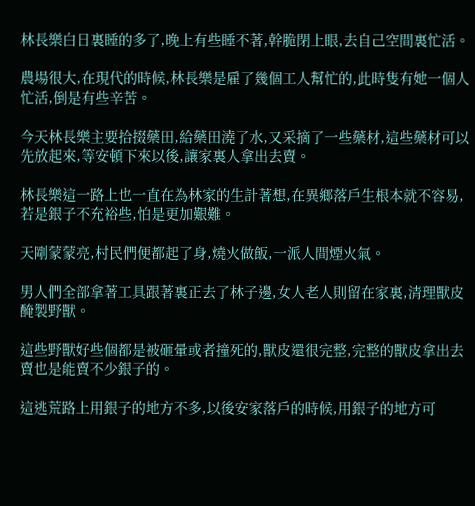林長樂白日裏睡的多了,晚上有些睡不著,幹脆閉上眼,去自己空間裏忙活。

農場很大,在現代的時候,林長樂是雇了幾個工人幫忙的,此時隻有她一個人忙活,倒是有些辛苦。

今天林長樂主要拾掇藥田,給藥田澆了水,又采摘了一些藥材,這些藥材可以先放起來,等安頓下來以後,讓家裏人拿出去賣。

林長樂這一路上也一直在為林家的生計著想,在異鄉落戶生根本就不容易,若是銀子不充裕些,怕是更加艱難。

天剛蒙蒙亮,村民們便都起了身,燒火做飯,一派人間煙火氣。

男人們全部拿著工具跟著裏正去了林子邊,女人老人則留在家裏,清理獸皮醃製野獸。

這些野獸好些個都是被砸暈或者撞死的,獸皮還很完整,完整的獸皮拿出去賣也是能賣不少銀子的。

這逃荒路上用銀子的地方不多,以後安家落戶的時候,用銀子的地方可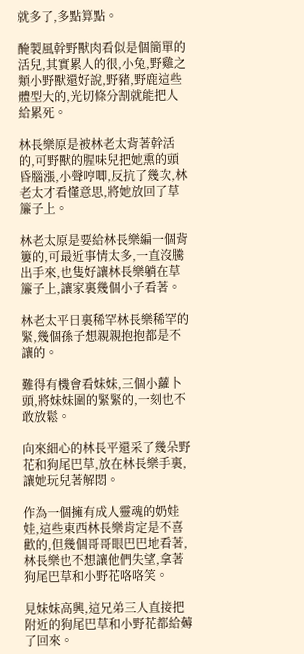就多了,多點算點。

醃製風幹野獸肉看似是個簡單的活兒,其實累人的很,小兔,野雞之類小野獸還好說,野豬,野鹿這些體型大的,光切條分割就能把人給累死。

林長樂原是被林老太背著幹活的,可野獸的腥味兒把她熏的頭昏腦漲,小聲哼唧,反抗了幾次,林老太才看懂意思,將她放回了草簾子上。

林老太原是要給林長樂編一個背簍的,可最近事情太多,一直沒騰出手來,也隻好讓林長樂躺在草簾子上,讓家裏幾個小子看著。

林老太平日裏稀罕林長樂稀罕的緊,幾個孫子想親親抱抱都是不讓的。

難得有機會看妹妹,三個小蘿卜頭,將妹妹圍的緊緊的,一刻也不敢放鬆。

向來細心的林長平還采了幾朵野花和狗尾巴草,放在林長樂手裏,讓她玩兒著解悶。

作為一個擁有成人靈魂的奶娃娃,這些東西林長樂肯定是不喜歡的,但幾個哥哥眼巴巴地看著,林長樂也不想讓他們失望,拿著狗尾巴草和小野花咯咯笑。

見妹妹高興,這兄弟三人直接把附近的狗尾巴草和小野花都給薅了回來。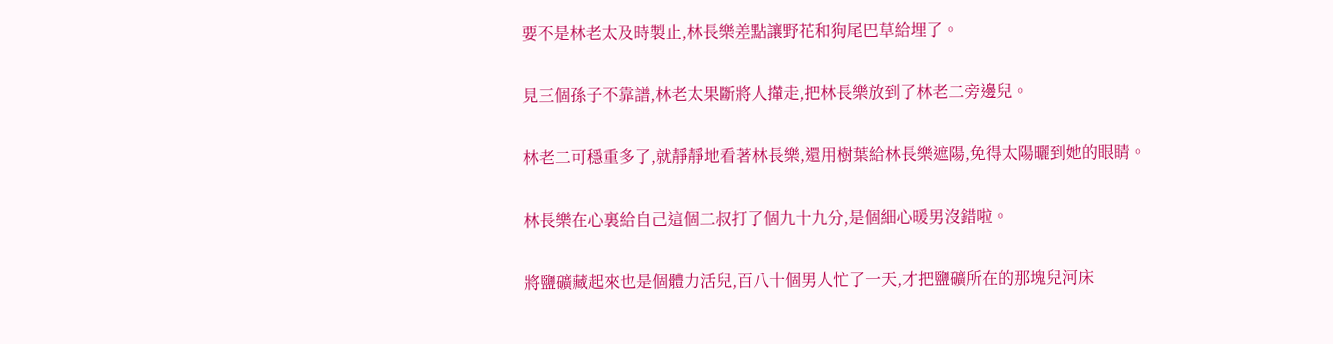要不是林老太及時製止,林長樂差點讓野花和狗尾巴草給埋了。

見三個孫子不靠譜,林老太果斷將人攆走,把林長樂放到了林老二旁邊兒。

林老二可穩重多了,就靜靜地看著林長樂,還用樹葉給林長樂遮陽,免得太陽曬到她的眼睛。

林長樂在心裏給自己這個二叔打了個九十九分,是個細心暖男沒錯啦。

將鹽礦藏起來也是個體力活兒,百八十個男人忙了一天,才把鹽礦所在的那塊兒河床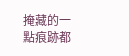掩藏的一點痕跡都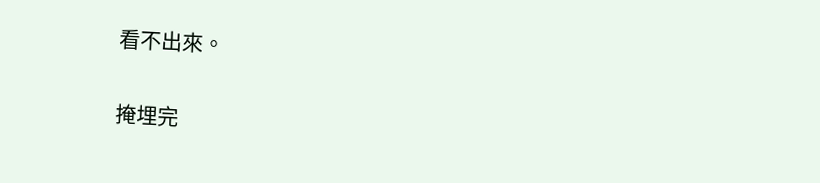看不出來。

掩埋完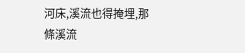河床,溪流也得掩埋,那條溪流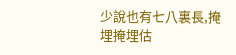少說也有七八裏長,掩埋掩埋估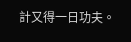計又得一日功夫。